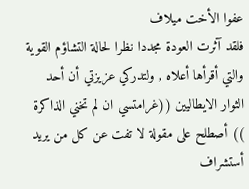عفوا الأخت ميلاف
فلقد آثرت العودة مجددا نظرا لحالة التشاؤم القوية والتي أقرأها أعلاه , ولتدركي عزيزتي أن أحد الثوار الايطاليين ((غرامتسي ان لم تخني الذاكرة )) أصطلح على مقولة لا تفت عن كل من يريد أستشراف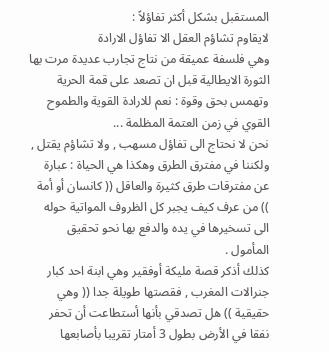المستقبل بشكل أكثر تفاؤلاً :
لايقاوم تشاؤم العقل الا تفاؤل الارادة
وهي فلسفة عميقة من نتاج تجارب عديدة مرت بها الثورة الايطالية قبل ان تصعد على قمة الحرية وتهمس بحق وقوة : نعم للارادة القوية والطموح القوي في زمن العتمة المظلمة ...
نحن لا نحتاج الى تفاؤل مسهب , ولا تشاؤم يقتل , ولكننا في مفترق الطرق وهكذا هي الحياة : عبارة عن مفترقات طرق كثيرة والعاقل (( كانسان أو أمة )) من عرف كيف يجبر كل الظروف المواتية حوله الى تسخيرها في يده والدفع بها نحو تحقيق المأمول .
كذلك أذكر قصة مليكة أوفقير وهي ابنة احد كبار جنرالات المغرب , فقصتها طويلة جدا (( وهي حقيقية )) هل تصدقي بأنها أستطاعت أن تحفر نفقا في الأرض بطول 3 أمتار تقريبا بأصابعها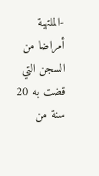-الملتهبة أمراضا من السجن التي قضت به 20 سنة من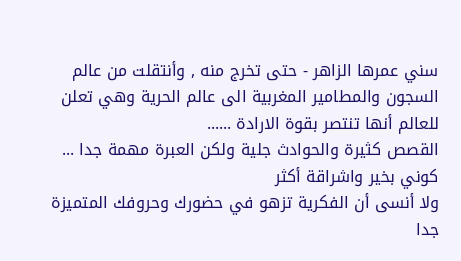سني عمرها الزاهر - حتى تخرج منه , وأنتقلت من عالم السجون والمطامير المغربية الى عالم الحرية وهي تعلن للعالم أنها تنتصر بقوة الارادة ......
القصص كثيرة والحوادث جلية ولكن العبرة مهمة جدا ...
كوني بخير واشراقة أكثر
ولا أنسى أن الفكرية تزهو في حضورك وحروفك المتميزة جدا